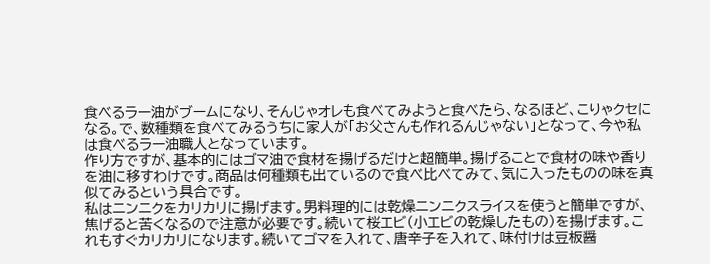食べるラー油がブームになり、そんじゃオレも食べてみようと食べたら、なるほど、こりゃクセになる。で、数種類を食べてみるうちに家人が「お父さんも作れるんじゃない」となって、今や私は食べるラー油職人となっています。
作り方ですが、基本的にはゴマ油で食材を揚げるだけと超簡単。揚げることで食材の味や香りを油に移すわけです。商品は何種類も出ているので食べ比べてみて、気に入ったものの味を真似てみるという具合です。
私はニンニクをカリカリに揚げます。男料理的には乾燥ニンニクスライスを使うと簡単ですが、焦げると苦くなるので注意が必要です。続いて桜エビ(小エビの乾燥したもの)を揚げます。これもすぐカリカリになります。続いてゴマを入れて、唐辛子を入れて、味付けは豆板醤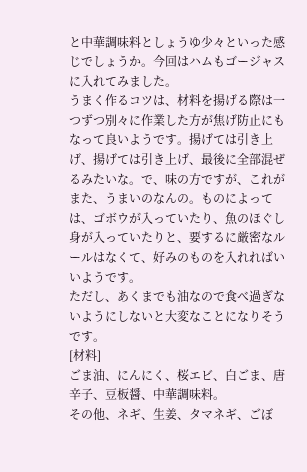と中華調味料としょうゆ少々といった感じでしょうか。今回はハムもゴージャスに入れてみました。
うまく作るコツは、材料を揚げる際は一つずつ別々に作業した方が焦げ防止にもなって良いようです。揚げては引き上げ、揚げては引き上げ、最後に全部混ぜるみたいな。で、味の方ですが、これがまた、うまいのなんの。ものによっては、ゴボウが入っていたり、魚のほぐし身が入っていたりと、要するに厳密なルールはなくて、好みのものを入れればいいようです。
ただし、あくまでも油なので食べ過ぎないようにしないと大変なことになりそうです。
[材料]
ごま油、にんにく、桜エビ、白ごま、唐辛子、豆板醤、中華調味料。
その他、ネギ、生姜、タマネギ、ごぼ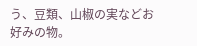う、豆類、山椒の実などお好みの物。